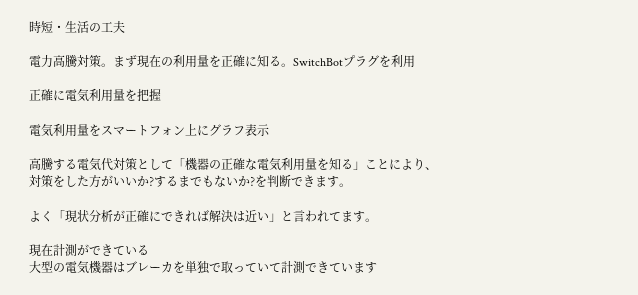時短・生活の工夫

電力高騰対策。まず現在の利用量を正確に知る。SwitchBotプラグを利用

正確に電気利用量を把握

電気利用量をスマートフォン上にグラフ表示

高騰する電気代対策として「機器の正確な電気利用量を知る」ことにより、
対策をした方がいいか?するまでもないか?を判断できます。

よく「現状分析が正確にできれば解決は近い」と言われてます。

現在計測ができている
大型の電気機器はブレーカを単独で取っていて計測できています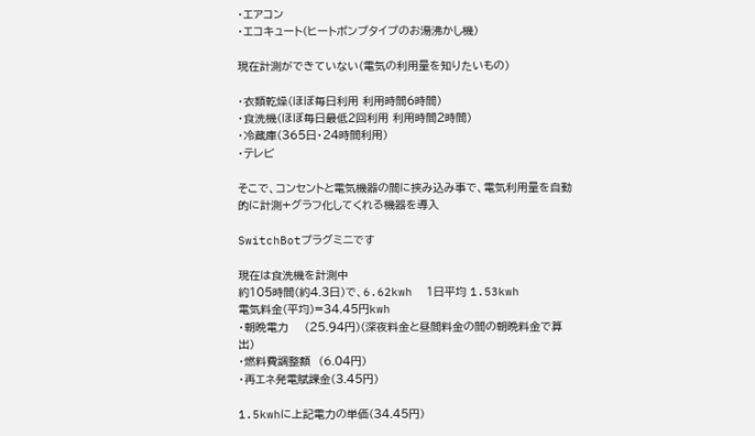・エアコン
・エコキュート(ヒートポンプタイプのお湯沸かし機)

現在計測ができていない(電気の利用量を知りたいもの)

・衣類乾燥(ほぼ毎日利用 利用時間6時間)
・食洗機(ほぼ毎日最低2回利用 利用時間2時間)
・冷蔵庫(365日・24時間利用)
・テレビ

そこで、コンセントと電気機器の間に挟み込み事で、電気利用量を自動的に計測+グラフ化してくれる機器を導入

SwitchBotプラグミニです

現在は食洗機を計測中
約105時間(約4.3日)で、6.62kwh  1日平均 1.53kwh
電気料金(平均)=34.45円kwh
・朝晩電力    (25.94円)(深夜料金と昼間料金の間の朝晩料金で算出)
・燃料費調整額  (6.04円)
・再エネ発電賦課金(3.45円)

1.5kwhに上記電力の単価(34.45円)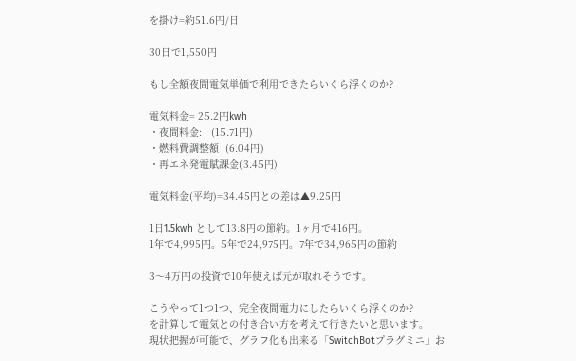を掛け=約51.6円/日

30日で1,550円

もし全額夜間電気単価で利用できたらいくら浮くのか?

電気料金= 25.2円kwh
・夜間料金:   (15.71円)
・燃料費調整額  (6.04円)
・再エネ発電賦課金(3.45円)

電気料金(平均)=34.45円との差は▲9.25円

1日1.5kwh として13.8円の節約。1ヶ月で416円。
1年で4,995円。5年で24,975円。7年で34,965円の節約

3〜4万円の投資で10年使えば元が取れそうです。

こうやって1つ1つ、完全夜間電力にしたらいくら浮くのか?
を計算して電気との付き合い方を考えて行きたいと思います。
現状把握が可能で、グラフ化も出来る「SwitchBotプラグミニ」お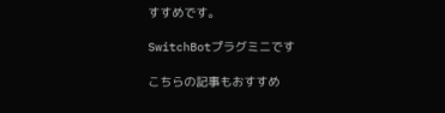すすめです。

SwitchBotプラグミニです

こちらの記事もおすすめ